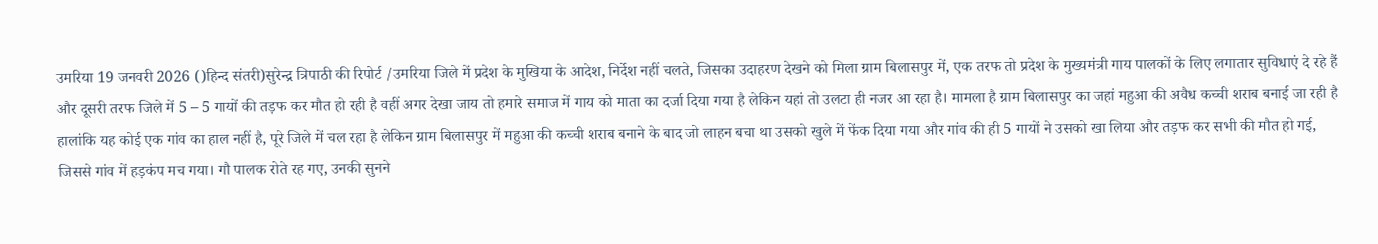उमरिया 19 जनवरी 2026 ()हिन्द संतरी)सुरेन्द्र त्रिपाठी की रिपोर्ट /उमरिया जिले में प्रदेश के मुखिया के आदेश, निर्देश नहीं चलते, जिसका उदाहरण देखने को मिला ग्राम बिलासपुर में, एक तरफ तो प्रदेश के मुख्यमंत्री गाय पालकों के लिए लगातार सुविधाएं दे रहे हैं और दूसरी तरफ जिले में 5 – 5 गायों की तड़फ कर मौत हो रही है वहीं अगर देखा जाय तो हमारे समाज में गाय को माता का दर्जा दिया गया है लेकिन यहां तो उलटा ही नजर आ रहा है। मामला है ग्राम बिलासपुर का जहां महुआ की अवैध कच्ची शराब बनाई जा रही है हालांकि यह कोई एक गांव का हाल नहीं है, पूरे जिले में चल रहा है लेकिन ग्राम बिलासपुर में महुआ की कच्ची शराब बनाने के बाद जो लाहन बचा था उसको खुले में फेंक दिया गया और गांव की ही 5 गायों ने उसको खा लिया और तड़फ कर सभी की मौत हो गई, जिससे गांव में हड़कंप मच गया। गौ पालक रोते रह गए, उनकी सुनने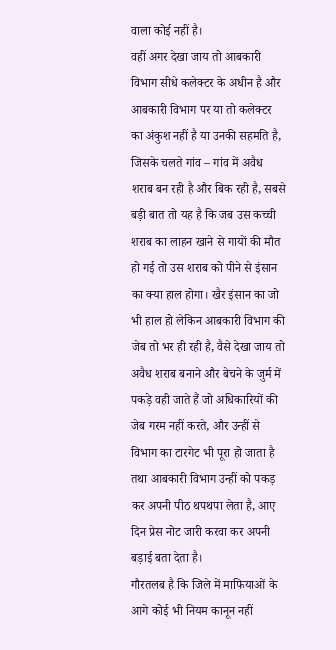वाला कोई नहीं है।
वहीं अगर देखा जाय तो आबकारी विभाग सीधे कलेक्टर के अधीन है और आबकारी विभाग पर या तो कलेक्टर का अंकुश नहीं है या उनकी सहमति है, जिसके चलते गांव – गांव में अवैध शराब बन रही है और बिक रही है, सबसे बड़ी बात तो यह है कि जब उस कच्ची शराब का लाहन खाने से गायों की मौत हो गई तो उस शराब को पीने से इंसान का क्या हाल होगा। खैर इंसान का जो भी हाल हो लेकिन आबकारी विभाग की जेब तो भर ही रही है, वैसे देखा जाय तो अवैध शराब बनाने और बेचने के जुर्म में पकड़े वही जाते हैं जो अधिकारियों की जेब गरम नहीं करते, और उन्हीं से विभाग का टारगेट भी पूरा हो जाता है तथा आबकारी विभाग उन्हीं को पकड़ कर अपनी पीठ थपथपा लेता है, आए दिन प्रेस नोट जारी करवा कर अपनी बड़ाई बता देता है।
गौरतलब है कि जिले में माफियाओं के आगे कोई भी नियम कानून नहीं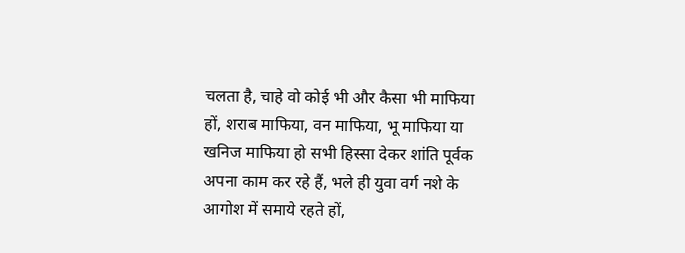चलता है, चाहे वो कोई भी और कैसा भी माफिया हों, शराब माफिया, वन माफिया, भू माफिया या खनिज माफिया हो सभी हिस्सा देकर शांति पूर्वक अपना काम कर रहे हैं, भले ही युवा वर्ग नशे के आगोश में समाये रहते हों,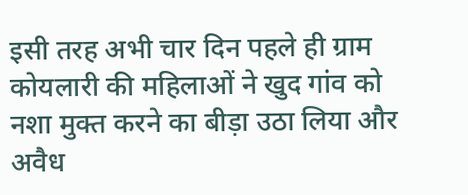इसी तरह अभी चार दिन पहले ही ग्राम कोयलारी की महिलाओं ने खुद गांव को नशा मुक्त करने का बीड़ा उठा लिया और अवैध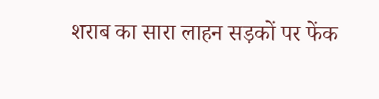शराब का सारा लाहन सड़कों पर फेंक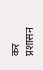कर प्रशासन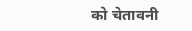को चेतावनी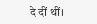दे दीं थीं।